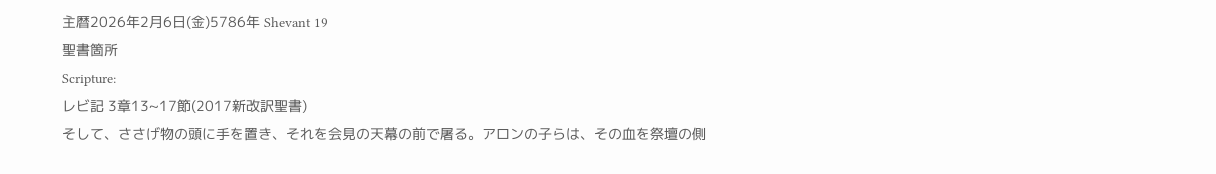主暦2026年2月6日(金)5786年 Shevant 19
聖書箇所
Scripture:
レビ記 3章13~17節(2017新改訳聖書)
そして、ささげ物の頭に手を置き、それを会見の天幕の前で屠る。アロンの子らは、その血を祭壇の側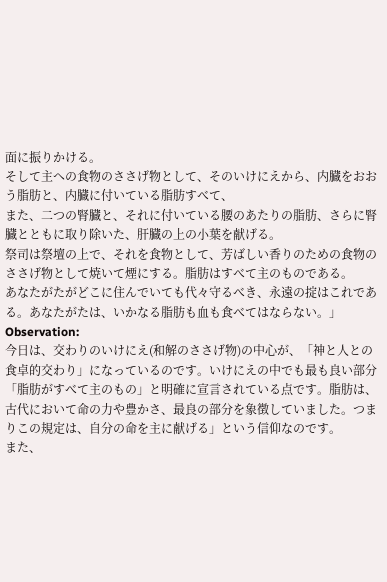面に振りかける。
そして主への食物のささげ物として、そのいけにえから、内臓をおおう脂肪と、内臓に付いている脂肪すべて、
また、二つの腎臓と、それに付いている腰のあたりの脂肪、さらに腎臓とともに取り除いた、肝臓の上の小葉を献げる。
祭司は祭壇の上で、それを食物として、芳ばしい香りのための食物のささげ物として焼いて煙にする。脂肪はすべて主のものである。
あなたがたがどこに住んでいても代々守るべき、永遠の掟はこれである。あなたがたは、いかなる脂肪も血も食べてはならない。」
Observation:
今日は、交わりのいけにえ(和解のささげ物)の中心が、「神と人との食卓的交わり」になっているのです。いけにえの中でも最も良い部分「脂肪がすべて主のもの」と明確に宣言されている点です。脂肪は、古代において命の力や豊かさ、最良の部分を象徴していました。つまりこの規定は、自分の命を主に献げる」という信仰なのです。
また、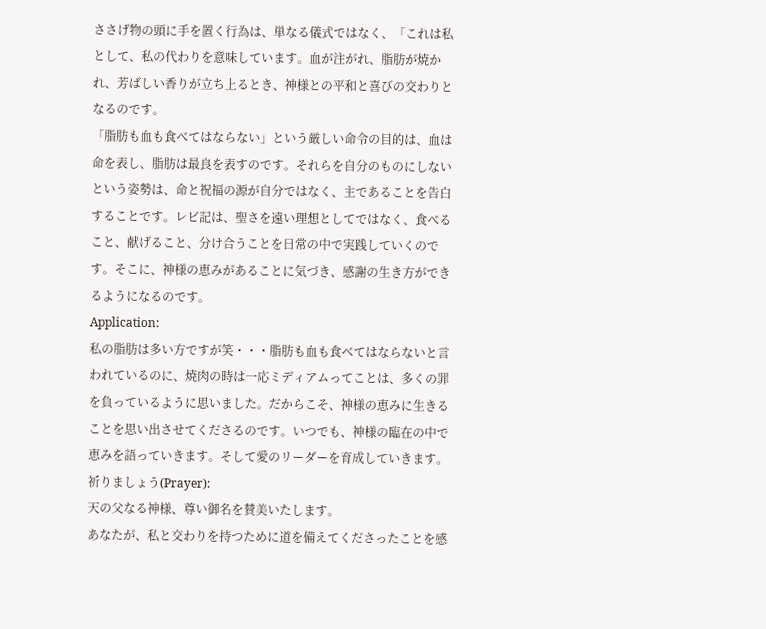ささげ物の頭に手を置く行為は、単なる儀式ではなく、「これは私として、私の代わりを意味しています。血が注がれ、脂肪が焼かれ、芳ばしい香りが立ち上るとき、神様との平和と喜びの交わりとなるのです。
「脂肪も血も食べてはならない」という厳しい命令の目的は、血は命を表し、脂肪は最良を表すのです。それらを自分のものにしないという姿勢は、命と祝福の源が自分ではなく、主であることを告白することです。レビ記は、聖さを遠い理想としてではなく、食べること、献げること、分け合うことを日常の中で実践していくのです。そこに、神様の恵みがあることに気づき、感謝の生き方ができるようになるのです。
Application:
私の脂肪は多い方ですが笑・・・脂肪も血も食べてはならないと言われているのに、焼肉の時は一応ミディアムってことは、多くの罪を負っているように思いました。だからこそ、神様の恵みに生きることを思い出させてくださるのです。いつでも、神様の臨在の中で恵みを語っていきます。そして愛のリーダーを育成していきます。
祈りましょう(Prayer):
天の父なる神様、尊い御名を賛美いたします。
あなたが、私と交わりを持つために道を備えてくださったことを感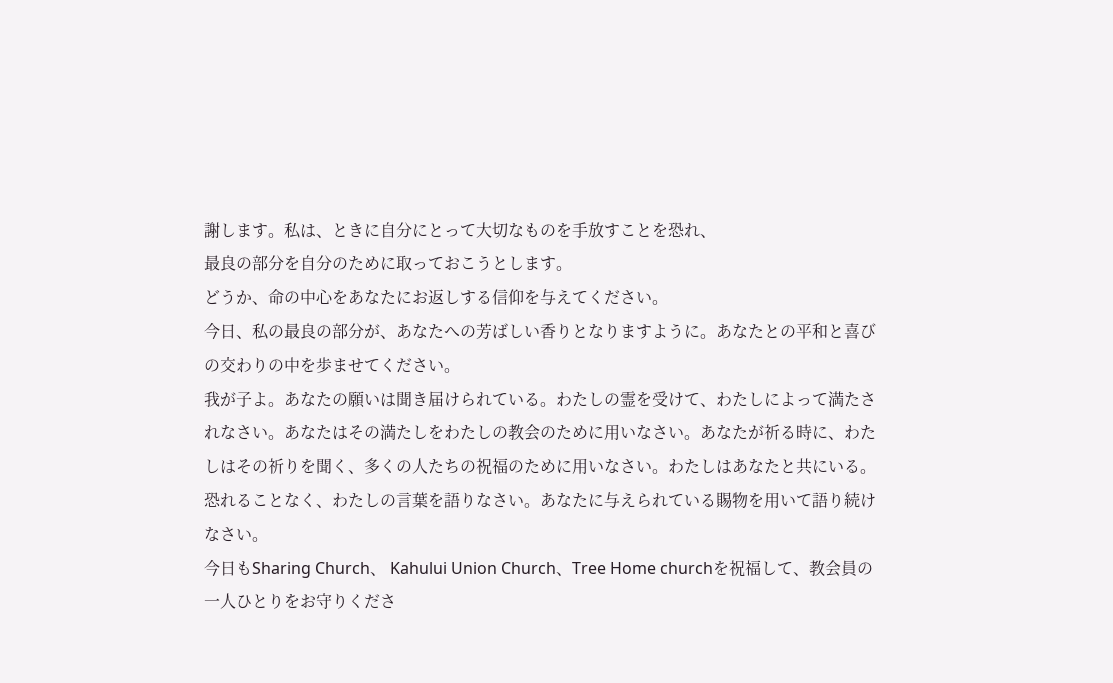謝します。私は、ときに自分にとって大切なものを手放すことを恐れ、
最良の部分を自分のために取っておこうとします。
どうか、命の中心をあなたにお返しする信仰を与えてください。
今日、私の最良の部分が、あなたへの芳ばしい香りとなりますように。あなたとの平和と喜びの交わりの中を歩ませてください。
我が子よ。あなたの願いは聞き届けられている。わたしの霊を受けて、わたしによって満たされなさい。あなたはその満たしをわたしの教会のために用いなさい。あなたが祈る時に、わたしはその祈りを聞く、多くの人たちの祝福のために用いなさい。わたしはあなたと共にいる。恐れることなく、わたしの言葉を語りなさい。あなたに与えられている賜物を用いて語り続けなさい。
今日もSharing Church、 Kahului Union Church、Tree Home churchを祝福して、教会員の一人ひとりをお守りくださ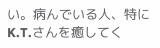い。病んでいる人、特にK.T.さんを癒してく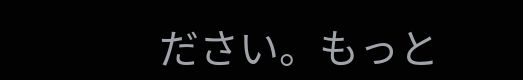ださい。もっと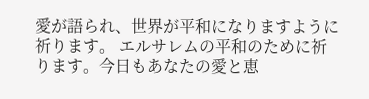愛が語られ、世界が平和になりますように祈ります。 エルサレムの平和のために祈ります。今日もあなたの愛と恵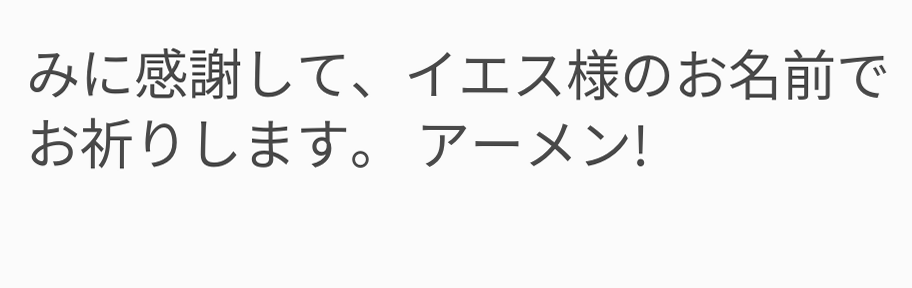みに感謝して、イエス様のお名前でお祈りします。 アーメン!